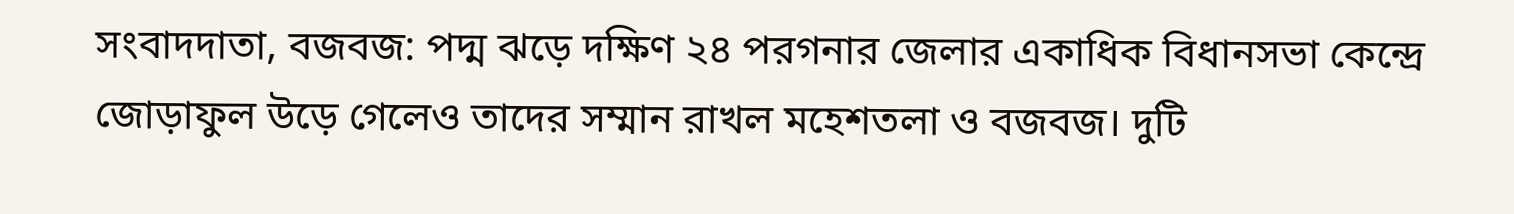সংবাদদাতা, বজবজ: পদ্ম ঝড়ে দক্ষিণ ২৪ পরগনার জেলার একাধিক বিধানসভা কেন্দ্রে জোড়াফুল উড়ে গেলেও তাদের সম্মান রাখল মহেশতলা ও বজবজ। দুটি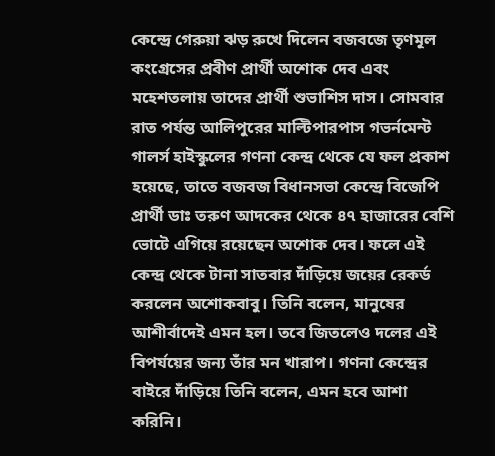কেন্দ্রে গেরুয়া ঝড় রুখে দিলেন বজবজে তৃণমূল কংগ্রেসের প্রবীণ প্রার্থী অশোক দেব এবং মহেশতলায় তাদের প্রার্থী শুভাশিস দাস। সোমবার রাত পর্যন্ত আলিপুরের মাল্টিপারপাস গভর্নমেন্ট গালর্স হাইস্কুলের গণনা কেন্দ্র থেকে যে ফল প্রকাশ হয়েছে, তাতে বজবজ বিধানসভা কেন্দ্রে বিজেপি প্রার্থী ডাঃ তরুণ আদকের থেকে ৪৭ হাজারের বেশি ভোটে এগিয়ে রয়েছেন অশোক দেব। ফলে এই কেন্দ্র থেকে টানা সাতবার দাঁড়িয়ে জয়ের রেকর্ড করলেন অশোকবাবু। তিনি বলেন, মানুষের আশীর্বাদেই এমন হল। তবে জিতলেও দলের এই বিপর্যয়ের জন্য তাঁর মন খারাপ। গণনা কেন্দ্রের বাইরে দাঁড়িয়ে তিনি বলেন, এমন হবে আশা করিনি।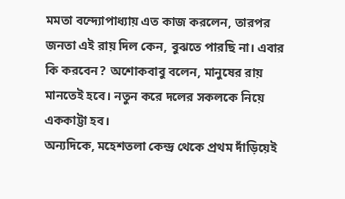মমতা বন্দ্যোপাধ্যায় এত কাজ করলেন, তারপর জনতা এই রায় দিল কেন, বুঝতে পারছি না। এবার কি করবেন? অশোকবাবু বলেন, মানুষের রায় মানতেই হবে। নতুন করে দলের সকলকে নিয়ে এককাট্টা হব।
অন্যদিকে, মহেশতলা কেন্দ্র থেকে প্রথম দাঁড়িয়েই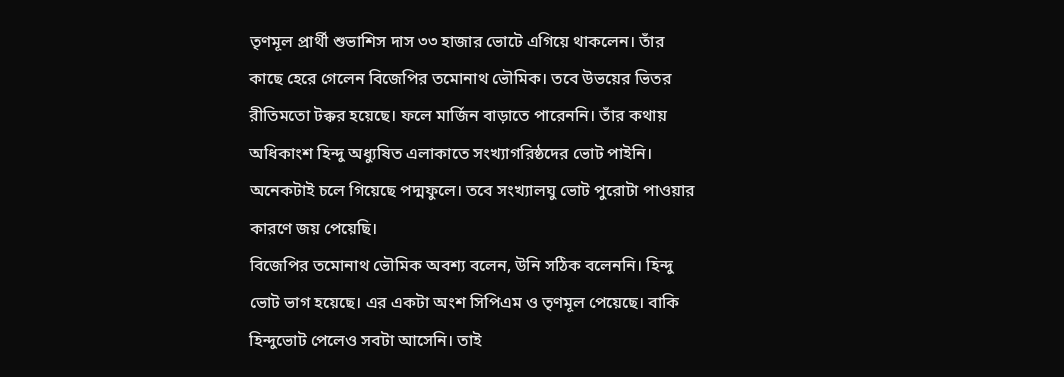তৃণমূল প্রার্থী শুভাশিস দাস ৩৩ হাজার ভোটে এগিয়ে থাকলেন। তাঁর কাছে হেরে গেলেন বিজেপির তমোনাথ ভৌমিক। তবে উভয়ের ভিতর রীতিমতো টক্কর হয়েছে। ফলে মার্জিন বাড়াতে পারেননি। তাঁর কথায় অধিকাংশ হিন্দু অধ্যুষিত এলাকাতে সংখ্যাগরিষ্ঠদের ভোট পাইনি। অনেকটাই চলে গিয়েছে পদ্মফুলে। তবে সংখ্যালঘু ভোট পুরোটা পাওয়ার কারণে জয় পেয়েছি।
বিজেপির তমোনাথ ভৌমিক অবশ্য বলেন, উনি সঠিক বলেননি। হিন্দু ভোট ভাগ হয়েছে। এর একটা অংশ সিপিএম ও তৃণমূল পেয়েছে। বাকি হিন্দুভোট পেলেও সবটা আসেনি। তাই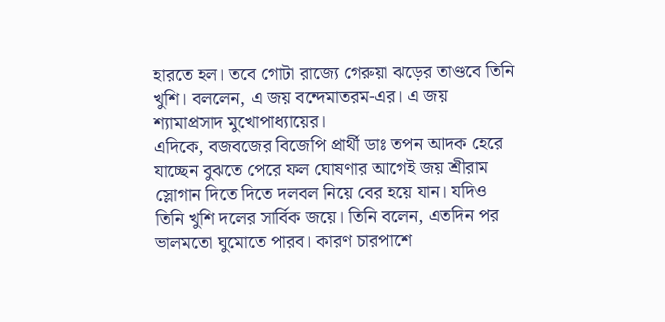হারতে হল। তবে গোটা রাজ্যে গেরুয়া ঝড়ের তাণ্ডবে তিনি খুশি। বললেন, এ জয় বন্দেমাতরম-এর। এ জয় শ্যামাপ্রসাদ মুখোপাধ্যায়ের।
এদিকে, বজবজের বিজেপি প্রার্থী ডাঃ তপন আদক হেরে যাচ্ছেন বুঝতে পেরে ফল ঘোষণার আগেই জয় শ্রীরাম স্লোগান দিতে দিতে দলবল নিয়ে বের হয়ে যান। যদিও তিনি খুশি দলের সার্বিক জয়ে। তিনি বলেন, এতদিন পর ভালমতো ঘুমোতে পারব। কারণ চারপাশে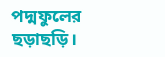পদ্মফুলের ছড়াছড়ি।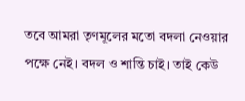তবে আমরা তৃণমূলের মতো বদলা নেওয়ার পক্ষে নেই। বদল ও শান্তি চাই। তাই কেউ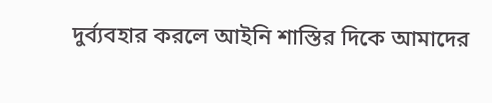দুর্ব্যবহার করলে আইনি শাস্তির দিকে আমাদের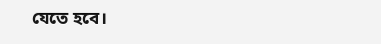যেতে হবে।